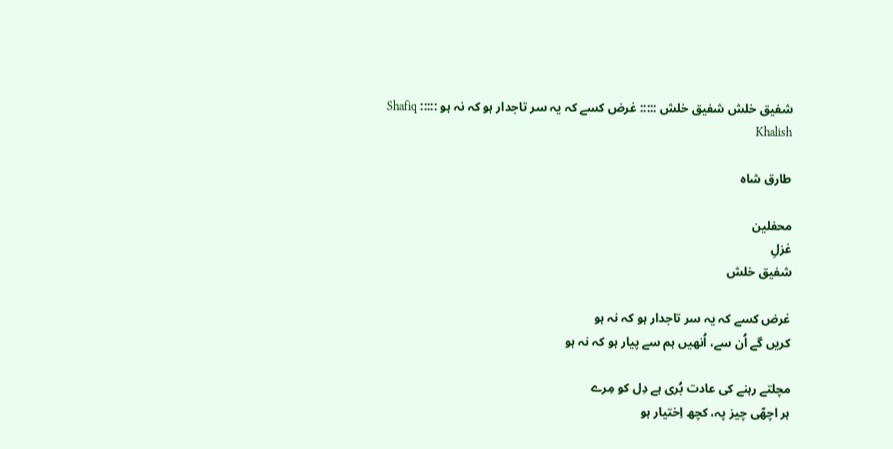شفیق خلش شفیق خلش ::::: غرض کسے کہ یہ سر تاجدار ہو کہ نہ ہو ::::: Shafiq Khalish

طارق شاہ

محفلین
غزلِ
شفیق خلش

غرض کسے کہ یہ سر تاجدار ہو کہ نہ ہو
کریں گے اُن سے، اُنھیں ہم سے پیار ہو کہ نہ ہو

مچلتے رہنے کی عادت بُری ہے دِل کو مِرے
ہر اچھّی چیز پہ، کچھ اِختیار ہو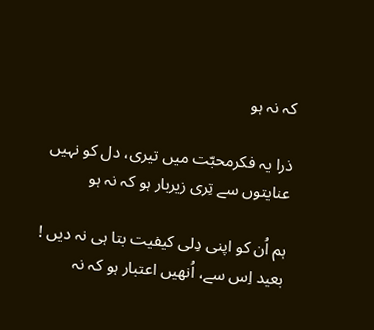کہ نہ ہو

ذرا یہ فکرمحبّت میں تیری، دل کو نہیں
عنایتوں سے تِری زیربار ہو کہ نہ ہو

ہم اُن کو اپنی دِلی کیفیت بتا ہی نہ دیں !
بعید اِس سے، اُنھیں اعتبار ہو کہ نہ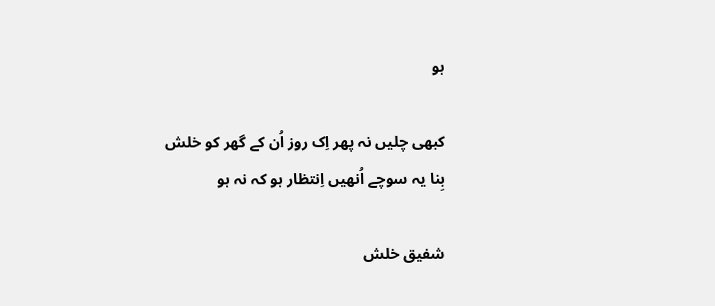ہو

کبھی چلیں نہ پھر اِک روز اُن کے گھر کو خلش
بِنا یہ سوچے اُنھیں اِنتظار ہو کہ نہ ہو

شفیق خلش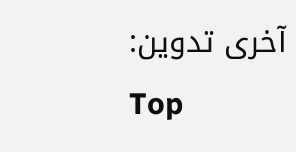آخری تدوین:
Top